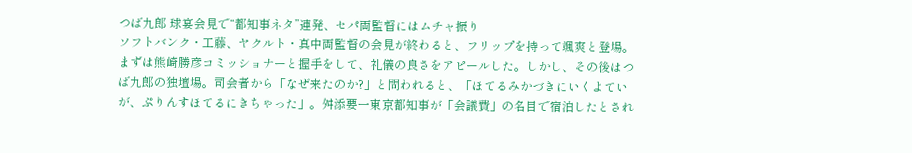つば九郎 球宴会見で“都知事ネタ”連発、セパ両監督にはムチャ振り
ソフトバンク・工藤、ヤクルト・真中両監督の会見が終わると、フリップを持って颯爽と登場。まずは熊崎勝彦コミッショナーと握手をして、礼儀の良さをアピールした。しかし、その後はつば九郎の独壇場。司会者から「なぜ来たのか?」と問われると、「ほてるみかづきにいくよていが、ぷりんすほてるにきちゃった」。舛添要一東京都知事が「会議費」の名目で宿泊したとされ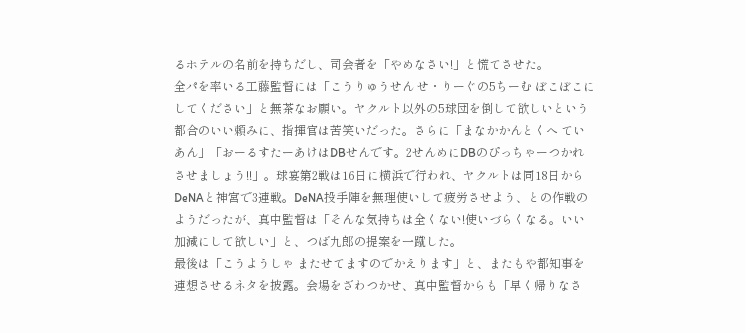るホテルの名前を持ちだし、司会者を「やめなさい!」と慌てさせた。
全パを率いる工藤監督には「こうりゅうせん せ・りーぐの5ちーむ ぼこぼこにしてください」と無茶なお願い。ヤクルト以外の5球団を倒して欲しいという都合のいい頼みに、指揮官は苦笑いだった。さらに「まなかかんとくへ ていあん」「おーるすたーあけはDBせんです。2せんめにDBのぴっちゃーつかれさせましょう!!」。球宴第2戦は16日に横浜で行われ、ヤクルトは同18日からDeNAと神宮で3連戦。DeNA投手陣を無理使いして疲労させよう、との作戦のようだったが、真中監督は「そんな気持ちは全くない!使いづらくなる。いい加減にして欲しい」と、つば九郎の提案を一蹴した。
最後は「こうようしゃ またせてますのでかえります」と、またもや都知事を連想させるネタを披露。会場をざわつかせ、真中監督からも「早く帰りなさ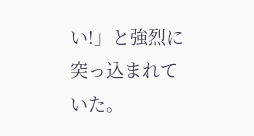い!」と強烈に突っ込まれていた。